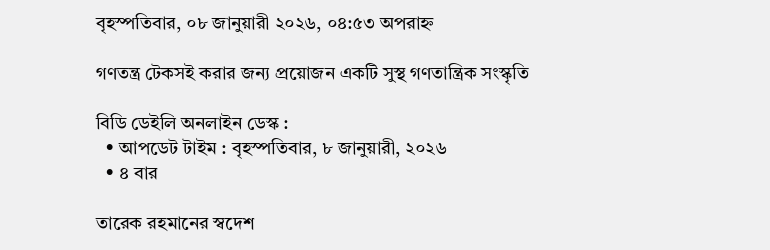বৃহস্পতিবার, ০৮ জানুয়ারী ২০২৬, ০৪:৫৩ অপরাহ্ন

গণতন্ত্র টেকসই করার জন্য প্রয়োজন একটি সুস্থ গণতান্ত্রিক সংস্কৃতি

বিডি ডেইলি অনলাইন ডেস্ক :
  • আপডেট টাইম : বৃহস্পতিবার, ৮ জানুয়ারী, ২০২৬
  • ৪ বার

তারেক রহমানের স্বদেশ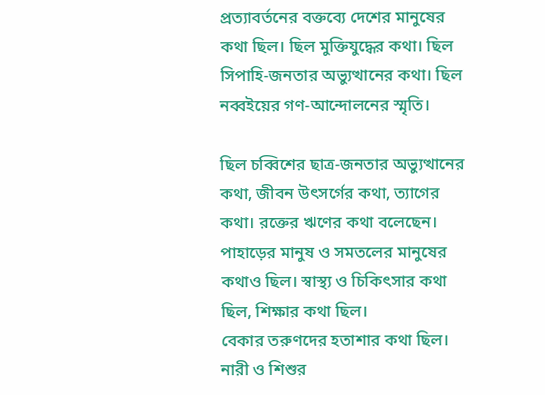প্রত্যাবর্তনের বক্তব্যে দেশের মানুষের কথা ছিল। ছিল মুক্তিযুদ্ধের কথা। ছিল সিপাহি-জনতার অভ্যুত্থানের কথা। ছিল নব্বইয়ের গণ-আন্দোলনের স্মৃতি।

ছিল চব্বিশের ছাত্র-জনতার অভ্যুত্থানের কথা, জীবন উৎসর্গের কথা, ত্যাগের কথা। রক্তের ঋণের কথা বলেছেন। পাহাড়ের মানুষ ও সমতলের মানুষের কথাও ছিল। স্বাস্থ্য ও চিকিৎসার কথা ছিল, শিক্ষার কথা ছিল।
বেকার তরুণদের হতাশার কথা ছিল। নারী ও শিশুর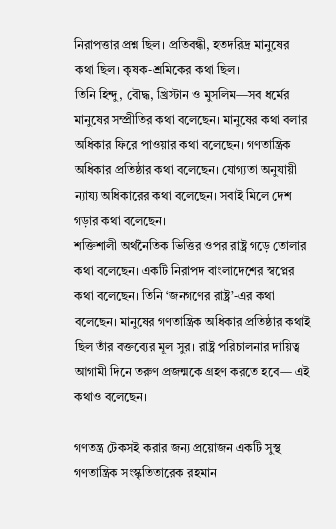নিরাপত্তার প্রশ্ন ছিল। প্রতিবন্ধী, হতদরিদ্র মানুষের কথা ছিল। কৃষক-শ্রমিকের কথা ছিল।
তিনি হিন্দু, বৌদ্ধ, খ্রিস্টান ও মুসলিম—সব ধর্মের মানুষের সম্প্রীতির কথা বলেছেন। মানুষের কথা বলার অধিকার ফিরে পাওয়ার কথা বলেছেন। গণতান্ত্রিক অধিকার প্রতিষ্ঠার কথা বলেছেন। যোগ্যতা অনুযায়ী ন্যায্য অধিকারের কথা বলেছেন। সবাই মিলে দেশ গড়ার কথা বলেছেন।
শক্তিশালী অর্থনৈতিক ভিত্তির ওপর রাষ্ট্র গড়ে তোলার কথা বলেছেন। একটি নিরাপদ বাংলাদেশের স্বপ্নের কথা বলেছেন। তিনি ‘জনগণের রাষ্ট্র’-এর কথা বলেছেন। মানুষের গণতান্ত্রিক অধিকার প্রতিষ্ঠার কথাই ছিল তাঁর বক্তব্যের মূল সুর। রাষ্ট্র পরিচালনার দায়িত্ব আগামী দিনে তরুণ প্রজন্মকে গ্রহণ করতে হবে— এই কথাও বলেছেন।

গণতন্ত্র টেকসই করার জন্য প্রয়োজন একটি সুস্থ গণতান্ত্রিক সংস্কৃতিতারেক রহমান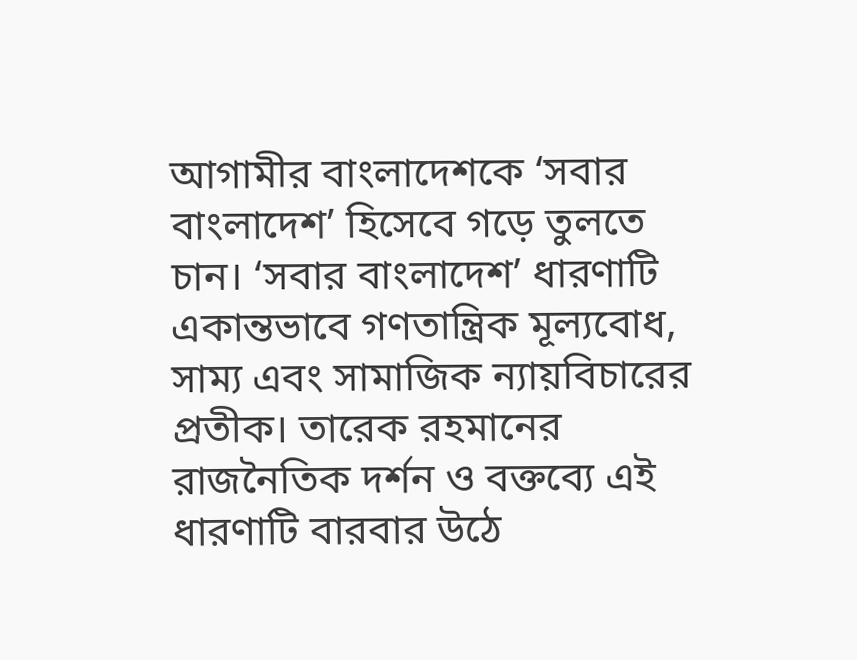আগামীর বাংলাদেশকে ‘সবার বাংলাদেশ’ হিসেবে গড়ে তুলতে চান। ‘সবার বাংলাদেশ’ ধারণাটি একান্তভাবে গণতান্ত্রিক মূল্যবোধ, সাম্য এবং সামাজিক ন্যায়বিচারের প্রতীক। তারেক রহমানের রাজনৈতিক দর্শন ও বক্তব্যে এই ধারণাটি বারবার উঠে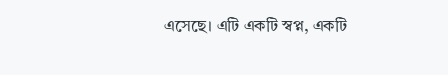এসেছে। এটি একটি স্বপ্ন, একটি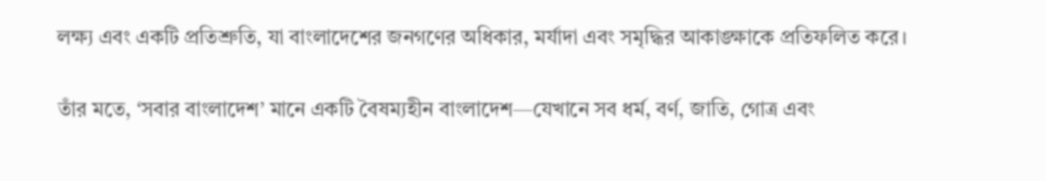লক্ষ্য এবং একটি প্রতিশ্রুতি, যা বাংলাদেশের জনগণের অধিকার, মর্যাদা এবং সমৃদ্ধির আকাঙ্ক্ষাকে প্রতিফলিত করে।

তাঁর মতে, ‘সবার বাংলাদেশ’ মানে একটি বৈষম্যহীন বাংলাদেশ—যেখানে সব ধর্ম, বর্ণ, জাতি, গোত্র এবং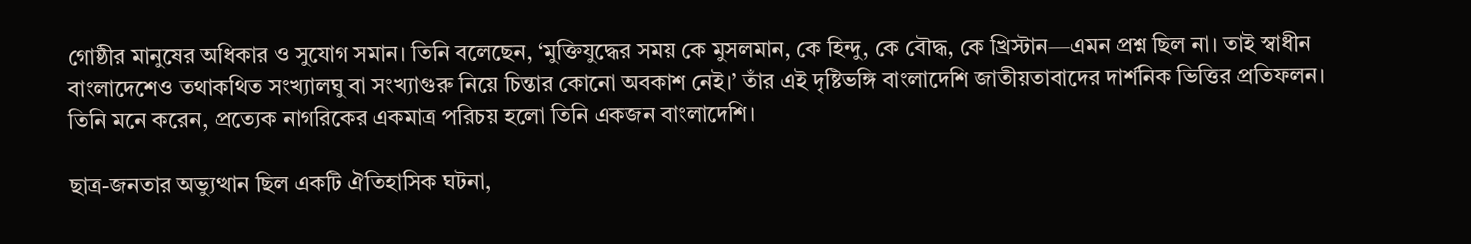গোষ্ঠীর মানুষের অধিকার ও সুযোগ সমান। তিনি বলেছেন, ‘মুক্তিযুদ্ধের সময় কে মুসলমান, কে হিন্দু, কে বৌদ্ধ, কে খ্রিস্টান—এমন প্রশ্ন ছিল না। তাই স্বাধীন বাংলাদেশেও তথাকথিত সংখ্যালঘু বা সংখ্যাগুরু নিয়ে চিন্তার কোনো অবকাশ নেই।’ তাঁর এই দৃষ্টিভঙ্গি বাংলাদেশি জাতীয়তাবাদের দার্শনিক ভিত্তির প্রতিফলন। তিনি মনে করেন, প্রত্যেক নাগরিকের একমাত্র পরিচয় হলো তিনি একজন বাংলাদেশি।

ছাত্র-জনতার অভ্যুত্থান ছিল একটি ঐতিহাসিক ঘটনা,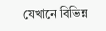যেখানে বিভিন্ন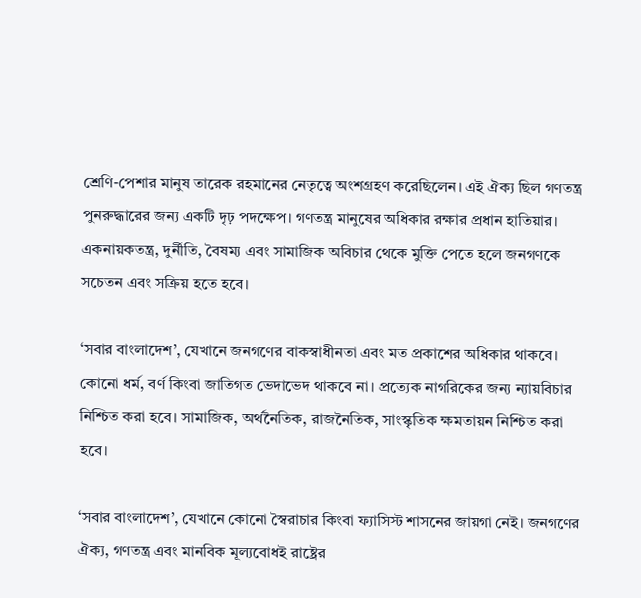শ্রেণি-পেশার মানুষ তারেক রহমানের নেতৃত্বে অংশগ্রহণ করেছিলেন। এই ঐক্য ছিল গণতন্ত্র পুনরুদ্ধারের জন্য একটি দৃঢ় পদক্ষেপ। গণতন্ত্র মানুষের অধিকার রক্ষার প্রধান হাতিয়ার। একনায়কতন্ত্র, দুর্নীতি, বৈষম্য এবং সামাজিক অবিচার থেকে মুক্তি পেতে হলে জনগণকে সচেতন এবং সক্রিয় হতে হবে।

‘সবার বাংলাদেশ’, যেখানে জনগণের বাকস্বাধীনতা এবং মত প্রকাশের অধিকার থাকবে। কোনো ধর্ম, বর্ণ কিংবা জাতিগত ভেদাভেদ থাকবে না। প্রত্যেক নাগরিকের জন্য ন্যায়বিচার নিশ্চিত করা হবে। সামাজিক, অর্থনৈতিক, রাজনৈতিক, সাংস্কৃতিক ক্ষমতায়ন নিশ্চিত করা হবে।

‘সবার বাংলাদেশ’, যেখানে কোনো স্বৈরাচার কিংবা ফ্যাসিস্ট শাসনের জায়গা নেই। জনগণের ঐক্য, গণতন্ত্র এবং মানবিক মূল্যবোধই রাষ্ট্রের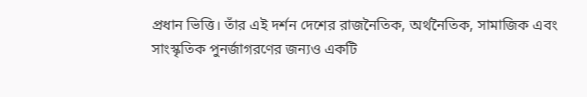প্রধান ভিত্তি। তাঁর এই দর্শন দেশের রাজনৈতিক, অর্থনৈতিক, সামাজিক এবং সাংস্কৃতিক পুনর্জাগরণের জন্যও একটি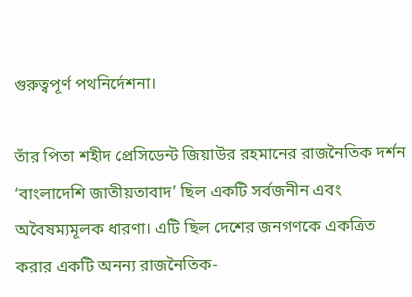গুরুত্বপূর্ণ পথনির্দেশনা।

তাঁর পিতা শহীদ প্রেসিডেন্ট জিয়াউর রহমানের রাজনৈতিক দর্শন ‘বাংলাদেশি জাতীয়তাবাদ’ ছিল একটি সর্বজনীন এবং অবৈষম্যমূলক ধারণা। এটি ছিল দেশের জনগণকে একত্রিত করার একটি অনন্য রাজনৈতিক-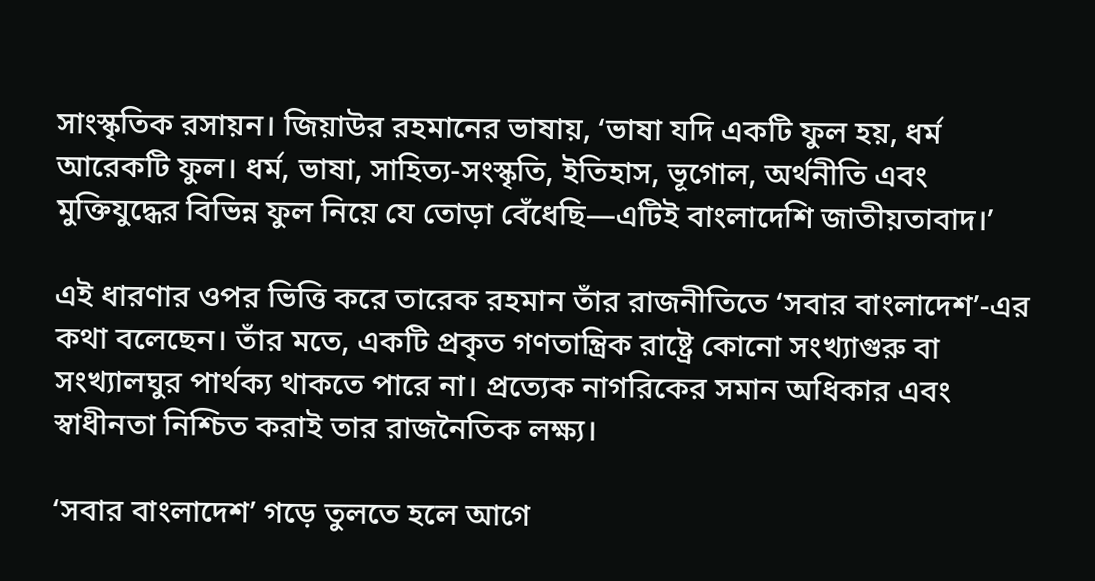সাংস্কৃতিক রসায়ন। জিয়াউর রহমানের ভাষায়, ‘ভাষা যদি একটি ফুল হয়, ধর্ম আরেকটি ফুল। ধর্ম, ভাষা, সাহিত্য-সংস্কৃতি, ইতিহাস, ভূগোল, অর্থনীতি এবং মুক্তিযুদ্ধের বিভিন্ন ফুল নিয়ে যে তোড়া বেঁধেছি—এটিই বাংলাদেশি জাতীয়তাবাদ।’

এই ধারণার ওপর ভিত্তি করে তারেক রহমান তাঁর রাজনীতিতে ‘সবার বাংলাদেশ’-এর কথা বলেছেন। তাঁর মতে, একটি প্রকৃত গণতান্ত্রিক রাষ্ট্রে কোনো সংখ্যাগুরু বা সংখ্যালঘুর পার্থক্য থাকতে পারে না। প্রত্যেক নাগরিকের সমান অধিকার এবং স্বাধীনতা নিশ্চিত করাই তার রাজনৈতিক লক্ষ্য।

‘সবার বাংলাদেশ’ গড়ে তুলতে হলে আগে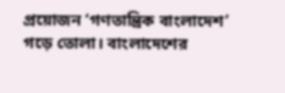প্রয়োজন ‘গণতান্ত্রিক বাংলাদেশ’ গড়ে তোলা। বাংলাদেশের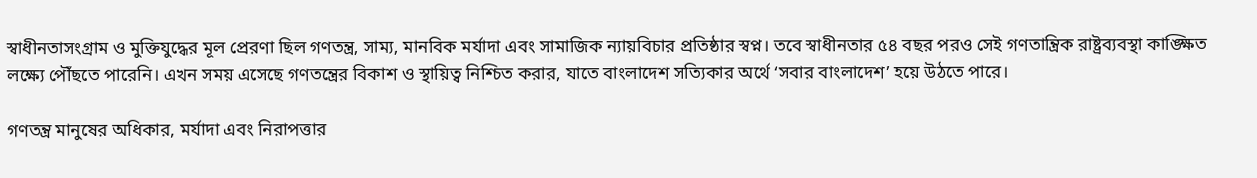স্বাধীনতাসংগ্রাম ও মুক্তিযুদ্ধের মূল প্রেরণা ছিল গণতন্ত্র, সাম্য, মানবিক মর্যাদা এবং সামাজিক ন্যায়বিচার প্রতিষ্ঠার স্বপ্ন। তবে স্বাধীনতার ৫৪ বছর পরও সেই গণতান্ত্রিক রাষ্ট্রব্যবস্থা কাঙ্ক্ষিত লক্ষ্যে পৌঁছতে পারেনি। এখন সময় এসেছে গণতন্ত্রের বিকাশ ও স্থায়িত্ব নিশ্চিত করার, যাতে বাংলাদেশ সত্যিকার অর্থে ‘সবার বাংলাদেশ’ হয়ে উঠতে পারে।

গণতন্ত্র মানুষের অধিকার, মর্যাদা এবং নিরাপত্তার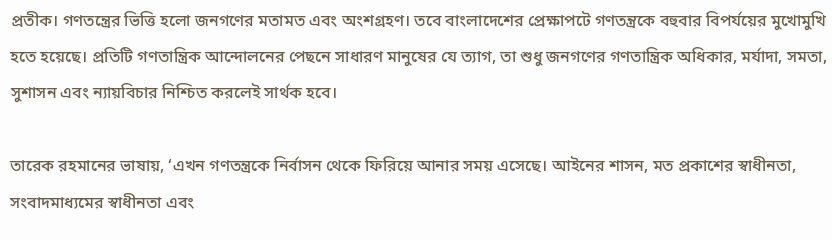প্রতীক। গণতন্ত্রের ভিত্তি হলো জনগণের মতামত এবং অংশগ্রহণ। তবে বাংলাদেশের প্রেক্ষাপটে গণতন্ত্রকে বহুবার বিপর্যয়ের মুখোমুখি হতে হয়েছে। প্রতিটি গণতান্ত্রিক আন্দোলনের পেছনে সাধারণ মানুষের যে ত্যাগ, তা শুধু জনগণের গণতান্ত্রিক অধিকার, মর্যাদা, সমতা, সুশাসন এবং ন্যায়বিচার নিশ্চিত করলেই সার্থক হবে।

তারেক রহমানের ভাষায়, ‘এখন গণতন্ত্রকে নির্বাসন থেকে ফিরিয়ে আনার সময় এসেছে। আইনের শাসন, মত প্রকাশের স্বাধীনতা, সংবাদমাধ্যমের স্বাধীনতা এবং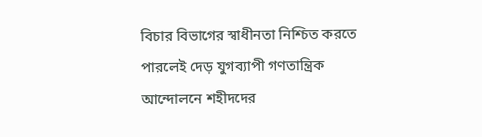বিচার বিভাগের স্বাধীনতা নিশ্চিত করতে পারলেই দেড় যুগব্যাপী গণতান্ত্রিক আন্দোলনে শহীদদের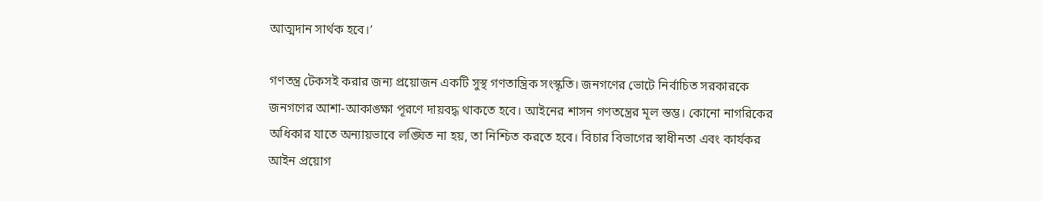আত্মদান সার্থক হবে।’

গণতন্ত্র টেকসই করার জন্য প্রয়োজন একটি সুস্থ গণতান্ত্রিক সংস্কৃতি। জনগণের ভোটে নির্বাচিত সরকারকে জনগণের আশা-আকাঙ্ক্ষা পূরণে দায়বদ্ধ থাকতে হবে। আইনের শাসন গণতন্ত্রের মূল স্তম্ভ। কোনো নাগরিকের অধিকার যাতে অন্যায়ভাবে লঙ্ঘিত না হয়, তা নিশ্চিত করতে হবে। বিচার বিভাগের স্বাধীনতা এবং কার্যকর আইন প্রয়োগ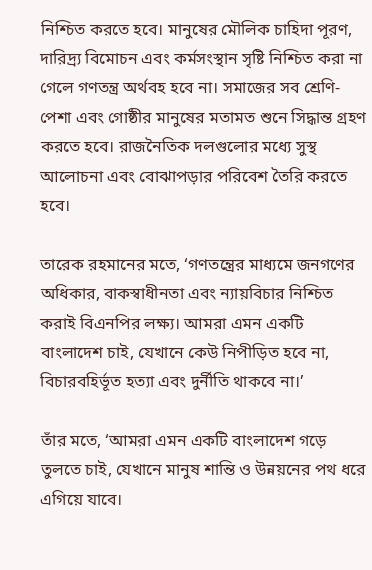নিশ্চিত করতে হবে। মানুষের মৌলিক চাহিদা পূরণ, দারিদ্র্য বিমোচন এবং কর্মসংস্থান সৃষ্টি নিশ্চিত করা না গেলে গণতন্ত্র অর্থবহ হবে না। সমাজের সব শ্রেণি-পেশা এবং গোষ্ঠীর মানুষের মতামত শুনে সিদ্ধান্ত গ্রহণ করতে হবে। রাজনৈতিক দলগুলোর মধ্যে সুস্থ আলোচনা এবং বোঝাপড়ার পরিবেশ তৈরি করতে হবে।

তারেক রহমানের মতে, ‘গণতন্ত্রের মাধ্যমে জনগণের অধিকার, বাকস্বাধীনতা এবং ন্যায়বিচার নিশ্চিত করাই বিএনপির লক্ষ্য। আমরা এমন একটি বাংলাদেশ চাই, যেখানে কেউ নিপীড়িত হবে না, বিচারবহির্ভূত হত্যা এবং দুর্নীতি থাকবে না।’

তাঁর মতে, ‘আমরা এমন একটি বাংলাদেশ গড়ে তুলতে চাই, যেখানে মানুষ শান্তি ও উন্নয়নের পথ ধরে এগিয়ে যাবে।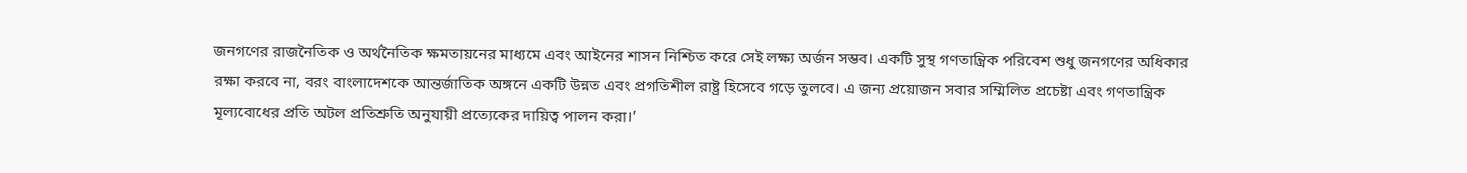জনগণের রাজনৈতিক ও অর্থনৈতিক ক্ষমতায়নের মাধ্যমে এবং আইনের শাসন নিশ্চিত করে সেই লক্ষ্য অর্জন সম্ভব। একটি সুস্থ গণতান্ত্রিক পরিবেশ শুধু জনগণের অধিকার রক্ষা করবে না, বরং বাংলাদেশকে আন্তর্জাতিক অঙ্গনে একটি উন্নত এবং প্রগতিশীল রাষ্ট্র হিসেবে গড়ে তুলবে। এ জন্য প্রয়োজন সবার সম্মিলিত প্রচেষ্টা এবং গণতান্ত্রিক মূল্যবোধের প্রতি অটল প্রতিশ্রুতি অনুযায়ী প্রত্যেকের দায়িত্ব পালন করা।’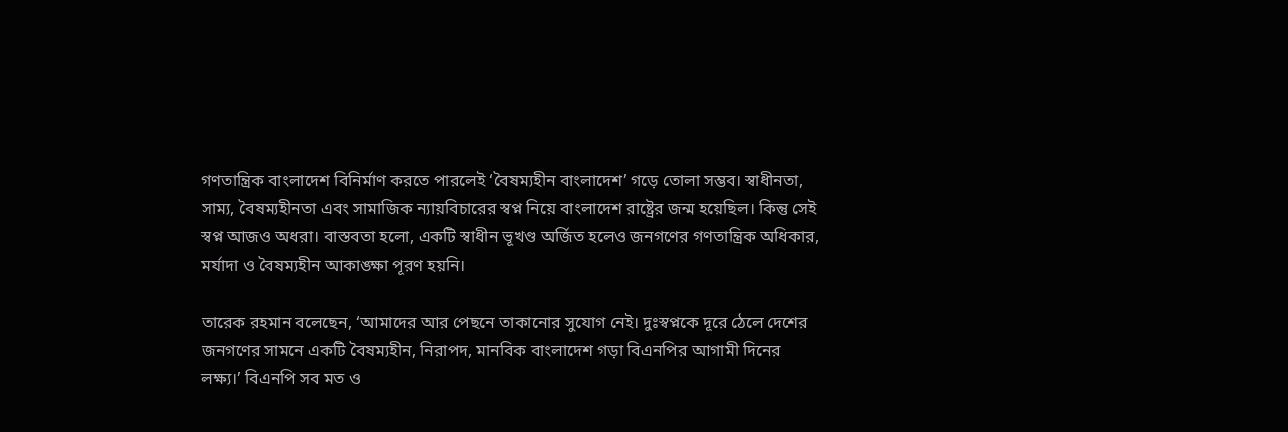গণতান্ত্রিক বাংলাদেশ বিনির্মাণ করতে পারলেই ‘বৈষম্যহীন বাংলাদেশ’ গড়ে তোলা সম্ভব। স্বাধীনতা, সাম্য, বৈষম্যহীনতা এবং সামাজিক ন্যায়বিচারের স্বপ্ন নিয়ে বাংলাদেশ রাষ্ট্রের জন্ম হয়েছিল। কিন্তু সেই স্বপ্ন আজও অধরা। বাস্তবতা হলো, একটি স্বাধীন ভূখণ্ড অর্জিত হলেও জনগণের গণতান্ত্রিক অধিকার, মর্যাদা ও বৈষম্যহীন আকাঙ্ক্ষা পূরণ হয়নি।

তারেক রহমান বলেছেন, ‘আমাদের আর পেছনে তাকানোর সুযোগ নেই। দুঃস্বপ্নকে দূরে ঠেলে দেশের জনগণের সামনে একটি বৈষম্যহীন, নিরাপদ, মানবিক বাংলাদেশ গড়া বিএনপির আগামী দিনের লক্ষ্য।’ বিএনপি সব মত ও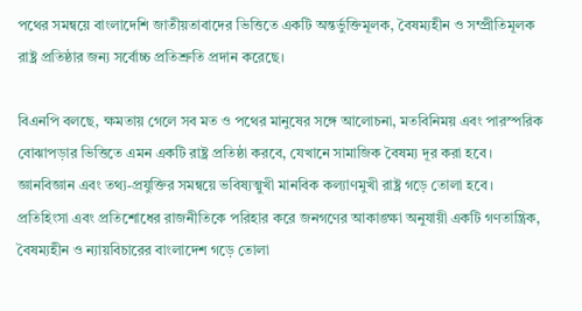পথের সমন্বয়ে বাংলাদেশি জাতীয়তাবাদের ভিত্তিতে একটি অন্তর্ভুক্তিমূলক, বৈষম্যহীন ও সম্প্রীতিমূলক রাষ্ট্র প্রতিষ্ঠার জন্য সর্বোচ্চ প্রতিশ্রুতি প্রদান করেছে।

বিএনপি বলছে, ক্ষমতায় গেলে সব মত ও পথের মানুষের সঙ্গে আলোচনা, মতবিনিময় এবং পারস্পরিক বোঝাপড়ার ভিত্তিতে এমন একটি রাষ্ট্র প্রতিষ্ঠা করবে, যেখানে সামাজিক বৈষম্য দূর করা হবে। জ্ঞানবিজ্ঞান এবং তথ্য-প্রযুক্তির সমন্বয়ে ভবিষ্যত্মুখী মানবিক কল্যাণমুখী রাষ্ট্র গড়ে তোলা হবে। প্রতিহিংসা এবং প্রতিশোধের রাজনীতিকে পরিহার করে জনগণের আকাঙ্ক্ষা অনুযায়ী একটি গণতান্ত্রিক, বৈষম্যহীন ও ন্যায়বিচারের বাংলাদেশ গড়ে তোলা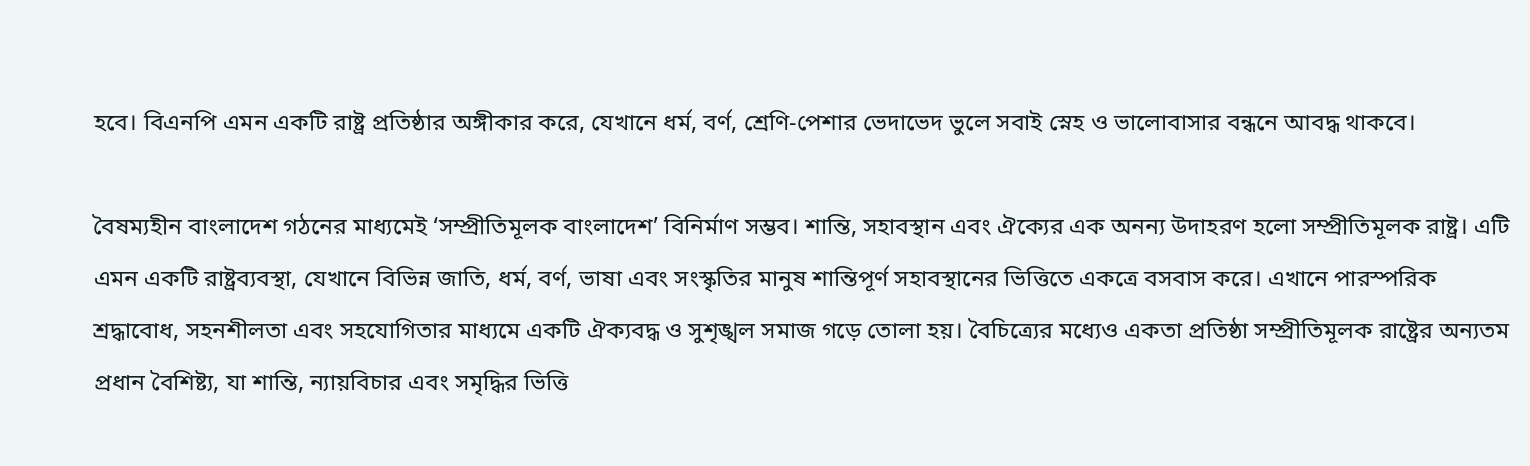হবে। বিএনপি এমন একটি রাষ্ট্র প্রতিষ্ঠার অঙ্গীকার করে, যেখানে ধর্ম, বর্ণ, শ্রেণি-পেশার ভেদাভেদ ভুলে সবাই স্নেহ ও ভালোবাসার বন্ধনে আবদ্ধ থাকবে।

বৈষম্যহীন বাংলাদেশ গঠনের মাধ্যমেই ‘সম্প্রীতিমূলক বাংলাদেশ’ বিনির্মাণ সম্ভব। শান্তি, সহাবস্থান এবং ঐক্যের এক অনন্য উদাহরণ হলো সম্প্রীতিমূলক রাষ্ট্র। এটি এমন একটি রাষ্ট্রব্যবস্থা, যেখানে বিভিন্ন জাতি, ধর্ম, বর্ণ, ভাষা এবং সংস্কৃতির মানুষ শান্তিপূর্ণ সহাবস্থানের ভিত্তিতে একত্রে বসবাস করে। এখানে পারস্পরিক শ্রদ্ধাবোধ, সহনশীলতা এবং সহযোগিতার মাধ্যমে একটি ঐক্যবদ্ধ ও সুশৃঙ্খল সমাজ গড়ে তোলা হয়। বৈচিত্র্যের মধ্যেও একতা প্রতিষ্ঠা সম্প্রীতিমূলক রাষ্ট্রের অন্যতম প্রধান বৈশিষ্ট্য, যা শান্তি, ন্যায়বিচার এবং সমৃদ্ধির ভিত্তি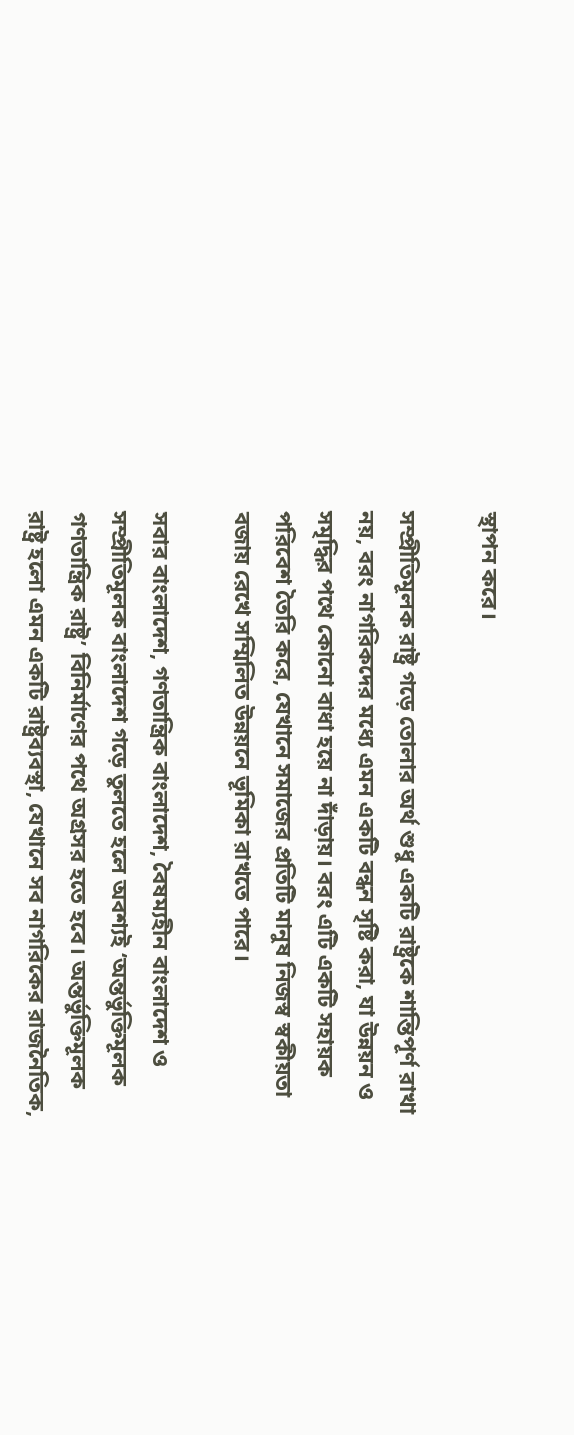স্থাপন করে।

সম্প্রীতিমূলক রাষ্ট্র গড়ে তোলার অর্থ শুধু একটি রাষ্ট্রকে শান্তিপূর্ণ রাখা নয়, বরং নাগরিকদের মধ্যে এমন একটি বন্ধন সৃষ্টি করা, যা উন্নয়ন ও সমৃদ্ধির পথে কোনো বাধা হয়ে না দাঁড়ায়। বরং এটি একটি সহায়ক পরিবেশ তৈরি করে, যেখানে সমাজের প্রতিটি মানুষ নিজস্ব স্বকীয়তা বজায় রেখে সম্মিলিত উন্নয়নে ভূমিকা রাখতে পারে।

সবার বাংলাদেশ, গণতান্ত্রিক বাংলাদেশ, বৈষম্যহীন বাংলাদেশ ও সম্প্রীতিমূলক বাংলাদেশ গড়ে তুলতে হলে অবশ্যই ‘অন্তর্ভুক্তিমূলক গণতান্ত্রিক রাষ্ট্র’ বিনির্মাণের পথে অগ্রসর হতে হবে। অন্তর্ভুক্তিমূলক রাষ্ট্র হলো এমন একটি রাষ্ট্রব্যবস্থা, যেখানে সব নাগরিকের রাজনৈতিক,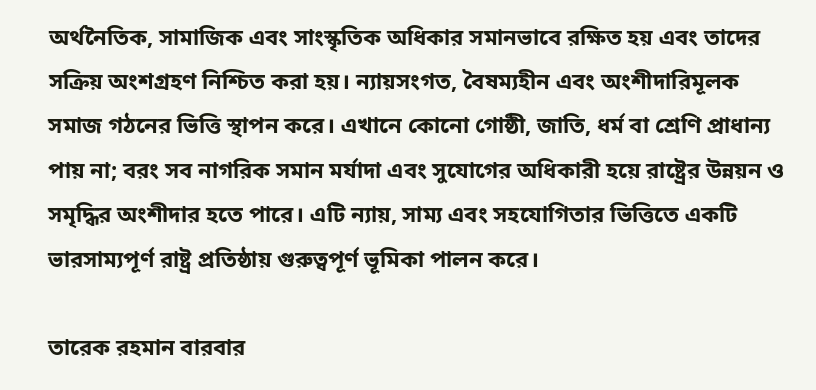অর্থনৈতিক, সামাজিক এবং সাংস্কৃতিক অধিকার সমানভাবে রক্ষিত হয় এবং তাদের সক্রিয় অংশগ্রহণ নিশ্চিত করা হয়। ন্যায়সংগত, বৈষম্যহীন এবং অংশীদারিমূলক সমাজ গঠনের ভিত্তি স্থাপন করে। এখানে কোনো গোষ্ঠী, জাতি, ধর্ম বা শ্রেণি প্রাধান্য পায় না; বরং সব নাগরিক সমান মর্যাদা এবং সুযোগের অধিকারী হয়ে রাষ্ট্রের উন্নয়ন ও সমৃদ্ধির অংশীদার হতে পারে। এটি ন্যায়, সাম্য এবং সহযোগিতার ভিত্তিতে একটি ভারসাম্যপূর্ণ রাষ্ট্র প্রতিষ্ঠায় গুরুত্বপূর্ণ ভূমিকা পালন করে।

তারেক রহমান বারবার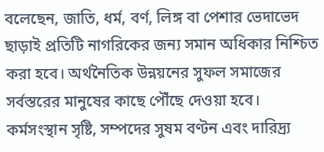বলেছেন, জাতি, ধর্ম, বর্ণ, লিঙ্গ বা পেশার ভেদাভেদ ছাড়াই প্রতিটি নাগরিকের জন্য সমান অধিকার নিশ্চিত করা হবে। অর্থনৈতিক উন্নয়নের সুফল সমাজের সর্বস্তরের মানুষের কাছে পৌঁছে দেওয়া হবে। কর্মসংস্থান সৃষ্টি, সম্পদের সুষম বণ্টন এবং দারিদ্র্য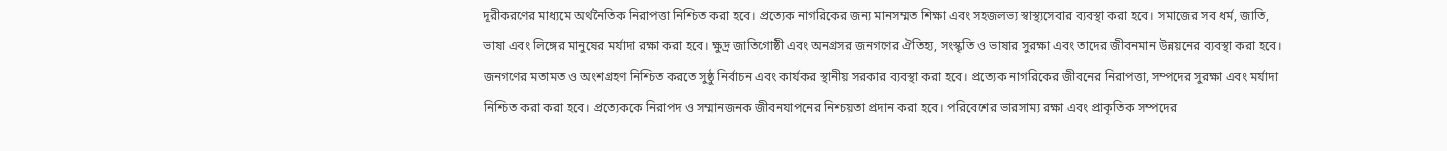দূরীকরণের মাধ্যমে অর্থনৈতিক নিরাপত্তা নিশ্চিত করা হবে। প্রত্যেক নাগরিকের জন্য মানসম্মত শিক্ষা এবং সহজলভ্য স্বাস্থ্যসেবার ব্যবস্থা করা হবে। সমাজের সব ধর্ম, জাতি, ভাষা এবং লিঙ্গের মানুষের মর্যাদা রক্ষা করা হবে। ক্ষুদ্র জাতিগোষ্ঠী এবং অনগ্রসর জনগণের ঐতিহ্য, সংস্কৃতি ও ভাষার সুরক্ষা এবং তাদের জীবনমান উন্নয়নের ব্যবস্থা করা হবে। জনগণের মতামত ও অংশগ্রহণ নিশ্চিত করতে সুষ্ঠু নির্বাচন এবং কার্যকর স্থানীয় সরকার ব্যবস্থা করা হবে। প্রত্যেক নাগরিকের জীবনের নিরাপত্তা, সম্পদের সুরক্ষা এবং মর্যাদা নিশ্চিত করা করা হবে। প্রত্যেককে নিরাপদ ও সম্মানজনক জীবনযাপনের নিশ্চয়তা প্রদান করা হবে। পরিবেশের ভারসাম্য রক্ষা এবং প্রাকৃতিক সম্পদের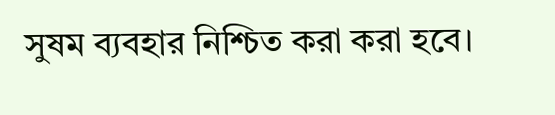সুষম ব্যবহার নিশ্চিত করা করা হবে।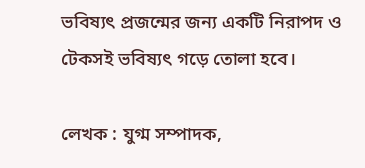ভবিষ্যৎ প্রজন্মের জন্য একটি নিরাপদ ও টেকসই ভবিষ্যৎ গড়ে তোলা হবে।

লেখক : যুগ্ম সম্পাদক,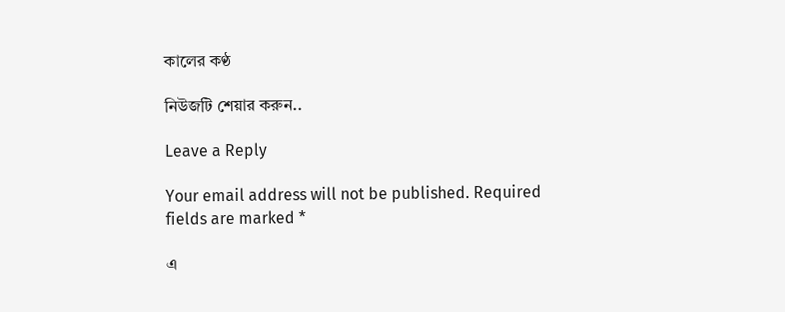কালের কণ্ঠ

নিউজটি শেয়ার করুন..

Leave a Reply

Your email address will not be published. Required fields are marked *

এ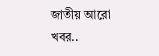জাতীয় আরো খবর..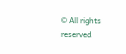© All rights reserved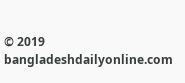© 2019 bangladeshdailyonline.com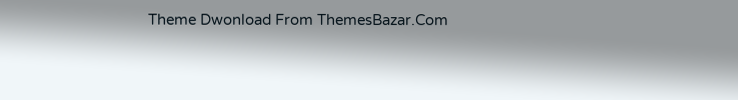Theme Dwonload From ThemesBazar.Com